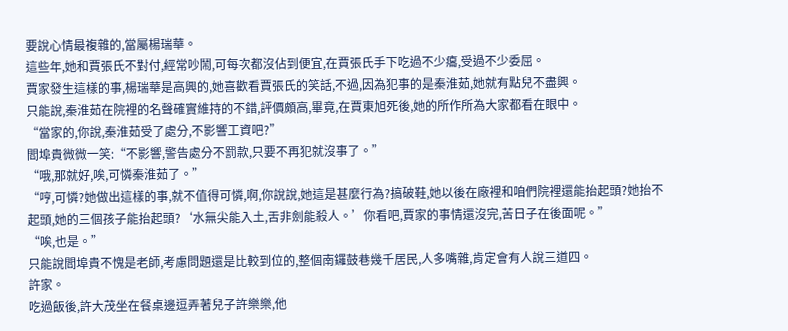要說心情最複雜的,當屬楊瑞華。
這些年,她和賈張氏不對付,經常吵鬧,可每次都沒佔到便宜,在賈張氏手下吃過不少癟,受過不少委屈。
賈家發生這樣的事,楊瑞華是高興的,她喜歡看賈張氏的笑話,不過,因為犯事的是秦淮茹,她就有點兒不盡興。
只能說,秦淮茹在院裡的名聲確實維持的不錯,評價頗高,畢竟,在賈東旭死後,她的所作所為大家都看在眼中。
“當家的,你說,秦淮茹受了處分,不影響工資吧?”
閻埠貴微微一笑:“不影響,警告處分不罰款,只要不再犯就沒事了。”
“哦,那就好,唉,可憐秦淮茹了。”
“哼,可憐?她做出這樣的事,就不值得可憐,啊,你說說,她這是甚麼行為?搞破鞋,她以後在廠裡和咱們院裡還能抬起頭?她抬不起頭,她的三個孩子能抬起頭?‘水無尖能入土,舌非劍能殺人。’你看吧,賈家的事情還沒完,苦日子在後面呢。”
“唉,也是。”
只能說閻埠貴不愧是老師,考慮問題還是比較到位的,整個南鑼鼓巷幾千居民,人多嘴雜,肯定會有人說三道四。
許家。
吃過飯後,許大茂坐在餐桌邊逗弄著兒子許樂樂,他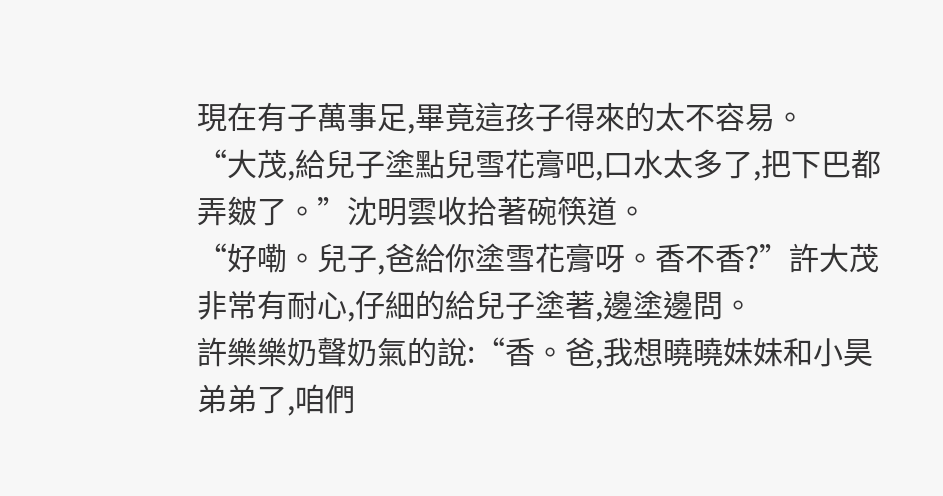現在有子萬事足,畢竟這孩子得來的太不容易。
“大茂,給兒子塗點兒雪花膏吧,口水太多了,把下巴都弄皴了。”沈明雲收拾著碗筷道。
“好嘞。兒子,爸給你塗雪花膏呀。香不香?”許大茂非常有耐心,仔細的給兒子塗著,邊塗邊問。
許樂樂奶聲奶氣的說:“香。爸,我想曉曉妹妹和小昊弟弟了,咱們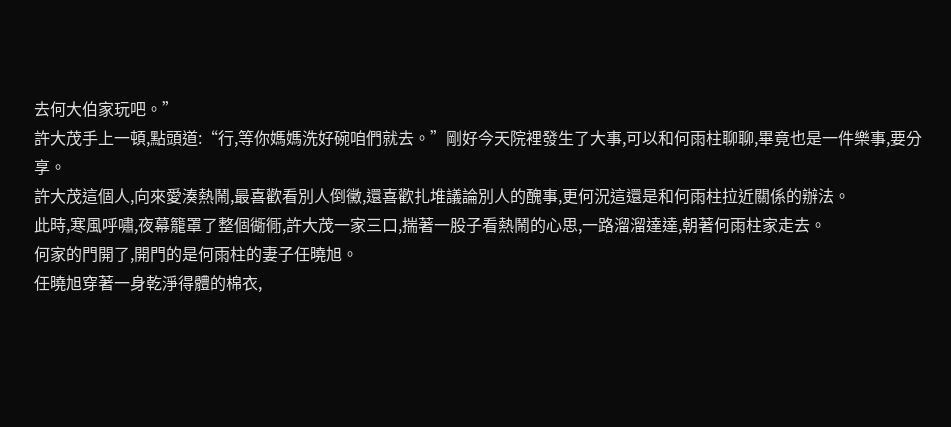去何大伯家玩吧。”
許大茂手上一頓,點頭道:“行,等你媽媽洗好碗咱們就去。”剛好今天院裡發生了大事,可以和何雨柱聊聊,畢竟也是一件樂事,要分享。
許大茂這個人,向來愛湊熱鬧,最喜歡看別人倒黴,還喜歡扎堆議論別人的醜事,更何況這還是和何雨柱拉近關係的辦法。
此時,寒風呼嘯,夜幕籠罩了整個衚衕,許大茂一家三口,揣著一股子看熱鬧的心思,一路溜溜達達,朝著何雨柱家走去。
何家的門開了,開門的是何雨柱的妻子任曉旭。
任曉旭穿著一身乾淨得體的棉衣,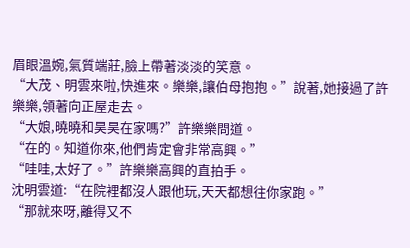眉眼溫婉,氣質端莊,臉上帶著淡淡的笑意。
“大茂、明雲來啦,快進來。樂樂,讓伯母抱抱。”說著,她接過了許樂樂,領著向正屋走去。
“大娘,曉曉和昊昊在家嗎?”許樂樂問道。
“在的。知道你來,他們肯定會非常高興。”
“哇哇,太好了。”許樂樂高興的直拍手。
沈明雲道:“在院裡都沒人跟他玩,天天都想往你家跑。”
“那就來呀,離得又不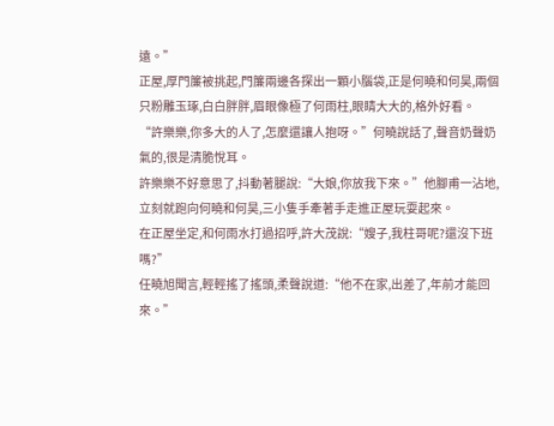遠。”
正屋,厚門簾被挑起,門簾兩邊各探出一顆小腦袋,正是何曉和何昊,兩個只粉雕玉琢,白白胖胖,眉眼像極了何雨柱,眼睛大大的,格外好看。
“許樂樂,你多大的人了,怎麼還讓人抱呀。”何曉說話了,聲音奶聲奶氣的,很是清脆悅耳。
許樂樂不好意思了,抖動著腿說:“大娘,你放我下來。”他腳甫一沾地,立刻就跑向何曉和何昊,三小隻手牽著手走進正屋玩耍起來。
在正屋坐定,和何雨水打過招呼,許大茂說:“嫂子,我柱哥呢?還沒下班嗎?”
任曉旭聞言,輕輕搖了搖頭,柔聲說道:“他不在家,出差了,年前才能回來。”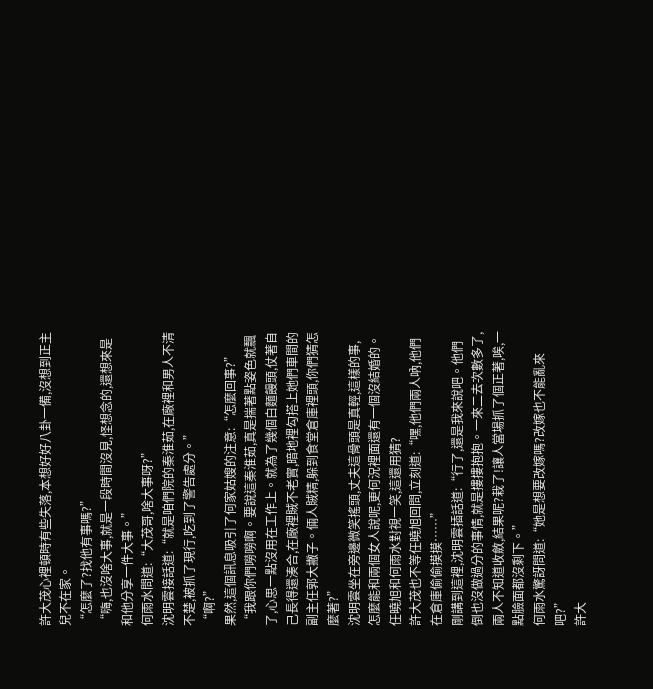許大茂心裡頓時有些失落,本想好好八卦一備,沒想到正主兒不在家。
“怎麼了?找他有事嗎?”
“嗨,也沒啥大事,就是一段時間沒見,怪想念的,還想來是和他分享一件大事。”
何雨水問道:“大茂哥,啥大事呀?”
沈明雲接話道:“就是咱們院的秦淮茹,在廠裡和男人不清不楚,被抓了現行,吃到了警告處分。”
“啊?”
果然,這個訊息吸引了何家姑嫂的注意:“怎麼回事?”
“我跟你們嘮嘮啊。要說這秦淮茹,真是揣著點姿色就飄了,心思一點沒用在工作上。就為了幾個白麵饅頭,仗著自己長得還湊合,在廠裡賊不老實,暗地裡勾搭上她們車間的副主任郭大撇子。倆人賊精,躲到食堂倉庫裡頭,你們猜怎麼著?”
沈明雲坐在旁邊微笑搖頭,丈夫這骨頭是真輕,這樣的事,怎麼能和兩個女人說呢,更何況裡面還有一個沒結婚的。
任曉旭和何雨水對視一笑,這還用猜?
許大茂也不等任曉旭回問,立刻道:“嘿,他們兩人吶,他們在倉庫偷偷摸摸……”
剛講到這裡,沈明雲插話道:“行了,還是我來說吧。他們倒也沒做過分的事情,就是摟摟抱抱。一來二去次數多了,兩人不知道收斂,結果呢?栽了!讓人當場抓了個正著,唉,一點臉面都沒剩下。”
何雨水驚訝問道:“她是想要改嫁嗎?改嫁也不能亂來吧?”
許大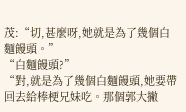茂:“切,甚麼呀,她就是為了幾個白麵饅頭。”
“白麵饅頭?”
“對,就是為了幾個白麵饅頭,她要帶回去給棒梗兄妹吃。那個郭大撇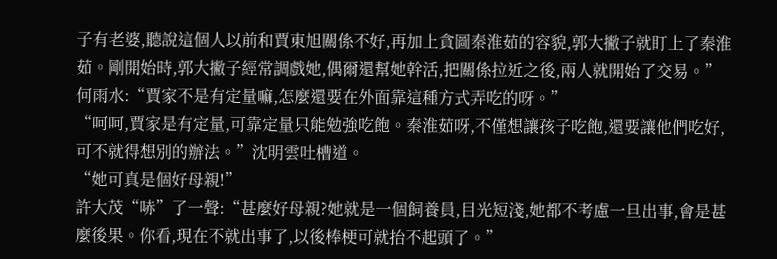子有老婆,聽說這個人以前和賈東旭關係不好,再加上貪圖秦淮茹的容貌,郭大撇子就盯上了秦淮茹。剛開始時,郭大撇子經常調戲她,偶爾還幫她幹活,把關係拉近之後,兩人就開始了交易。”
何雨水:“賈家不是有定量嘛,怎麼還要在外面靠這種方式弄吃的呀。”
“呵呵,賈家是有定量,可靠定量只能勉強吃飽。秦淮茹呀,不僅想讓孩子吃飽,還要讓他們吃好,可不就得想別的辦法。”沈明雲吐槽道。
“她可真是個好母親!”
許大茂“哧”了一聲:“甚麼好母親?她就是一個飼養員,目光短淺,她都不考慮一旦出事,會是甚麼後果。你看,現在不就出事了,以後棒梗可就抬不起頭了。”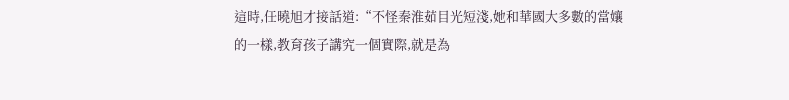這時,任曉旭才接話道:“不怪秦淮茹目光短淺,她和華國大多數的當孃的一樣,教育孩子講究一個實際,就是為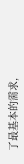了最基本的需求,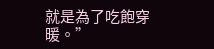就是為了吃飽穿暖。”